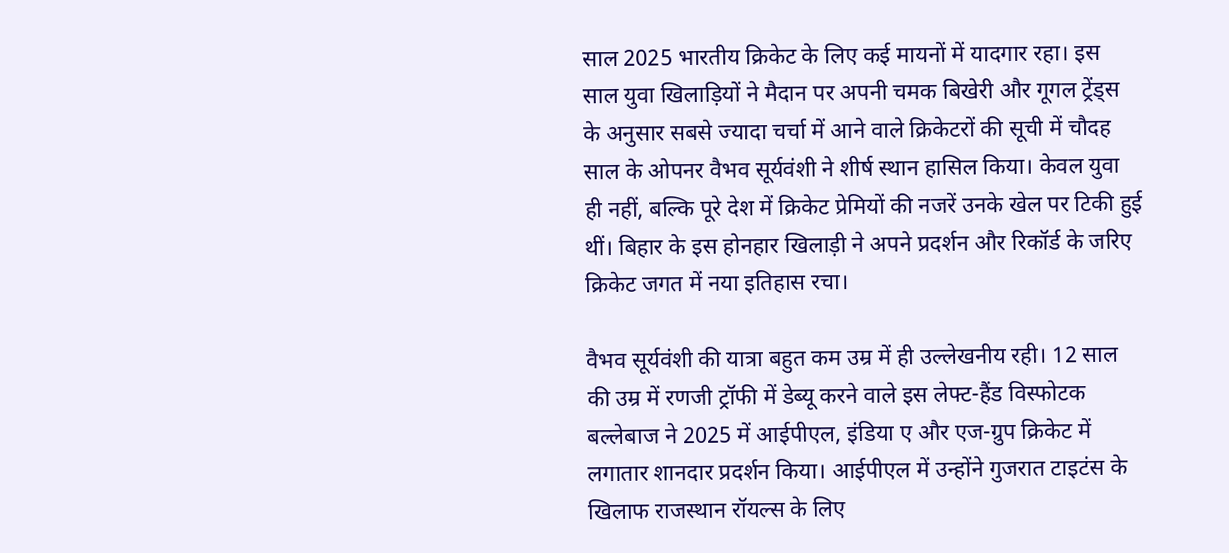साल 2025 भारतीय क्रिकेट के लिए कई मायनों में यादगार रहा। इस साल युवा खिलाड़ियों ने मैदान पर अपनी चमक बिखेरी और गूगल ट्रेंड्स के अनुसार सबसे ज्यादा चर्चा में आने वाले क्रिकेटरों की सूची में चौदह साल के ओपनर वैभव सूर्यवंशी ने शीर्ष स्थान हासिल किया। केवल युवा ही नहीं, बल्कि पूरे देश में क्रिकेट प्रेमियों की नजरें उनके खेल पर टिकी हुई थीं। बिहार के इस होनहार खिलाड़ी ने अपने प्रदर्शन और रिकॉर्ड के जरिए क्रिकेट जगत में नया इतिहास रचा।

वैभव सूर्यवंशी की यात्रा बहुत कम उम्र में ही उल्लेखनीय रही। 12 साल की उम्र में रणजी ट्रॉफी में डेब्यू करने वाले इस लेफ्ट-हैंड विस्फोटक बल्लेबाज ने 2025 में आईपीएल, इंडिया ए और एज-ग्रुप क्रिकेट में लगातार शानदार प्रदर्शन किया। आईपीएल में उन्होंने गुजरात टाइटंस के खिलाफ राजस्थान रॉयल्स के लिए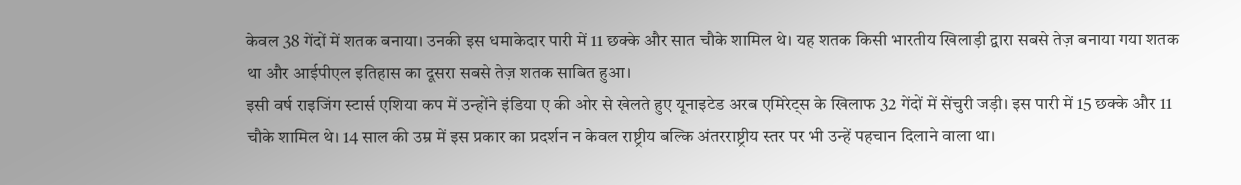केवल 38 गेंदों में शतक बनाया। उनकी इस धमाकेदार पारी में 11 छक्के और सात चौके शामिल थे। यह शतक किसी भारतीय खिलाड़ी द्वारा सबसे तेज़ बनाया गया शतक था और आईपीएल इतिहास का दूसरा सबसे तेज़ शतक साबित हुआ।
इसी वर्ष राइजिंग स्टार्स एशिया कप में उन्होंने इंडिया ए की ओर से खेलते हुए यूनाइटेड अरब एमिरेट्स के खिलाफ 32 गेंदों में सेंचुरी जड़ी। इस पारी में 15 छक्के और 11 चौके शामिल थे। 14 साल की उम्र में इस प्रकार का प्रदर्शन न केवल राष्ट्रीय बल्कि अंतरराष्ट्रीय स्तर पर भी उन्हें पहचान दिलाने वाला था।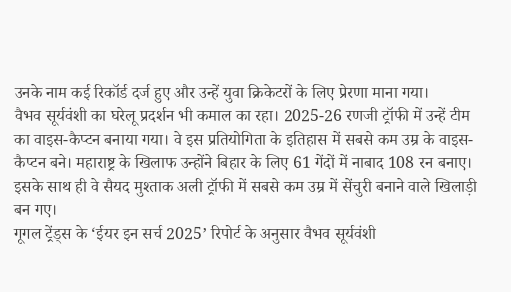उनके नाम कई रिकॉर्ड दर्ज हुए और उन्हें युवा क्रिकेटरों के लिए प्रेरणा माना गया।
वैभव सूर्यवंशी का घरेलू प्रदर्शन भी कमाल का रहा। 2025-26 रणजी ट्रॉफी में उन्हें टीम का वाइस-कैप्टन बनाया गया। वे इस प्रतियोगिता के इतिहास में सबसे कम उम्र के वाइस-कैप्टन बने। महाराष्ट्र के खिलाफ उन्होंने बिहार के लिए 61 गेंदों में नाबाद 108 रन बनाए। इसके साथ ही वे सैयद मुश्ताक अली ट्रॉफी में सबसे कम उम्र में सेंचुरी बनाने वाले खिलाड़ी बन गए।
गूगल ट्रेंड्स के ‘ईयर इन सर्च 2025’ रिपोर्ट के अनुसार वैभव सूर्यवंशी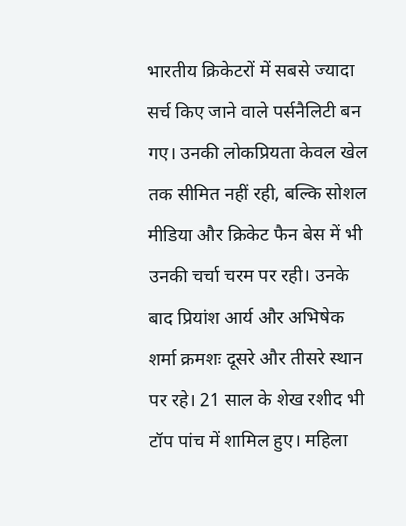भारतीय क्रिकेटरों में सबसे ज्यादा सर्च किए जाने वाले पर्सनैलिटी बन गए। उनकी लोकप्रियता केवल खेल तक सीमित नहीं रही, बल्कि सोशल मीडिया और क्रिकेट फैन बेस में भी उनकी चर्चा चरम पर रही। उनके बाद प्रियांश आर्य और अभिषेक शर्मा क्रमशः दूसरे और तीसरे स्थान पर रहे। 21 साल के शेख रशीद भी टॉप पांच में शामिल हुए। महिला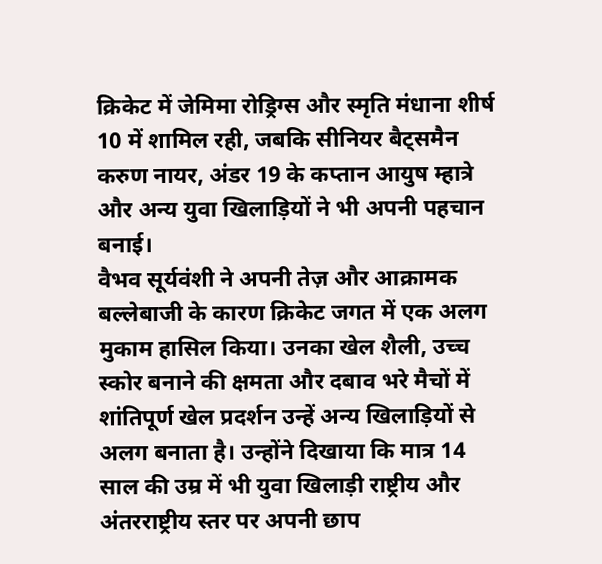क्रिकेट में जेमिमा रोड्रिग्स और स्मृति मंधाना शीर्ष 10 में शामिल रही, जबकि सीनियर बैट्समैन करुण नायर, अंडर 19 के कप्तान आयुष म्हात्रे और अन्य युवा खिलाड़ियों ने भी अपनी पहचान बनाई।
वैभव सूर्यवंशी ने अपनी तेज़ और आक्रामक बल्लेबाजी के कारण क्रिकेट जगत में एक अलग मुकाम हासिल किया। उनका खेल शैली, उच्च स्कोर बनाने की क्षमता और दबाव भरे मैचों में शांतिपूर्ण खेल प्रदर्शन उन्हें अन्य खिलाड़ियों से अलग बनाता है। उन्होंने दिखाया कि मात्र 14 साल की उम्र में भी युवा खिलाड़ी राष्ट्रीय और अंतरराष्ट्रीय स्तर पर अपनी छाप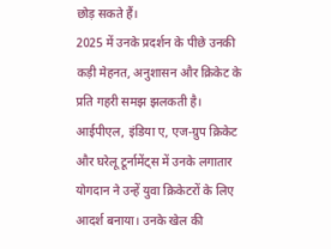छोड़ सकते हैं।
2025 में उनके प्रदर्शन के पीछे उनकी कड़ी मेहनत, अनुशासन और क्रिकेट के प्रति गहरी समझ झलकती है। आईपीएल, इंडिया ए, एज-ग्रुप क्रिकेट और घरेलू टूर्नामेंट्स में उनके लगातार योगदान ने उन्हें युवा क्रिकेटरों के लिए आदर्श बनाया। उनके खेल की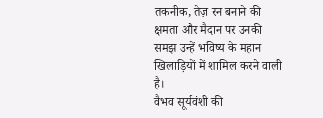तकनीक, तेज़ रन बनाने की क्षमता और मैदान पर उनकी समझ उन्हें भविष्य के महान खिलाड़ियों में शामिल करने वाली है।
वैभव सूर्यवंशी की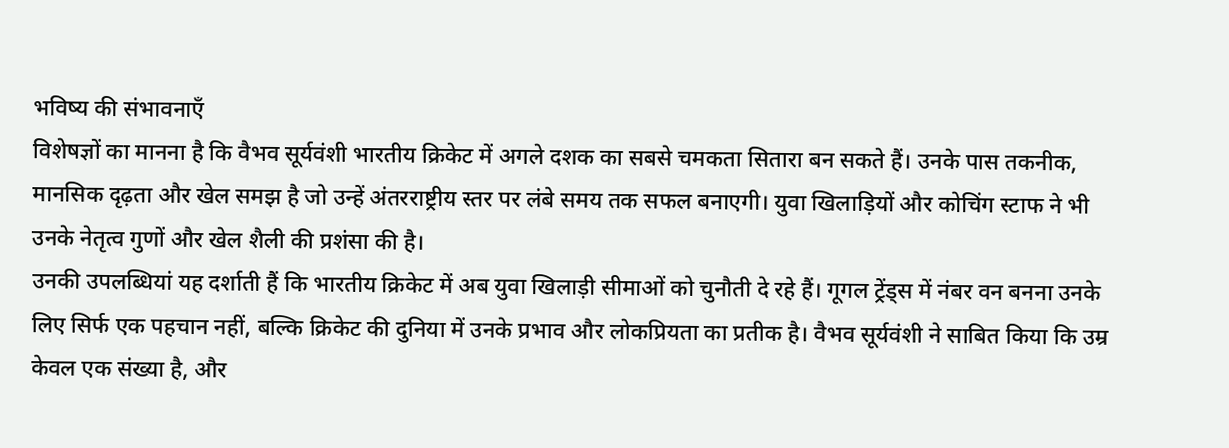भविष्य की संभावनाएँ
विशेषज्ञों का मानना है कि वैभव सूर्यवंशी भारतीय क्रिकेट में अगले दशक का सबसे चमकता सितारा बन सकते हैं। उनके पास तकनीक, मानसिक दृढ़ता और खेल समझ है जो उन्हें अंतरराष्ट्रीय स्तर पर लंबे समय तक सफल बनाएगी। युवा खिलाड़ियों और कोचिंग स्टाफ ने भी उनके नेतृत्व गुणों और खेल शैली की प्रशंसा की है।
उनकी उपलब्धियां यह दर्शाती हैं कि भारतीय क्रिकेट में अब युवा खिलाड़ी सीमाओं को चुनौती दे रहे हैं। गूगल ट्रेंड्स में नंबर वन बनना उनके लिए सिर्फ एक पहचान नहीं, बल्कि क्रिकेट की दुनिया में उनके प्रभाव और लोकप्रियता का प्रतीक है। वैभव सूर्यवंशी ने साबित किया कि उम्र केवल एक संख्या है, और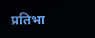प्रतिभा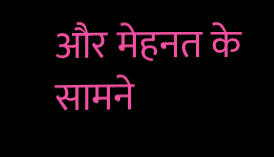और मेहनत के सामने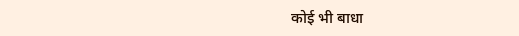कोई भी बाधा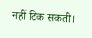नहीं टिक सकती।